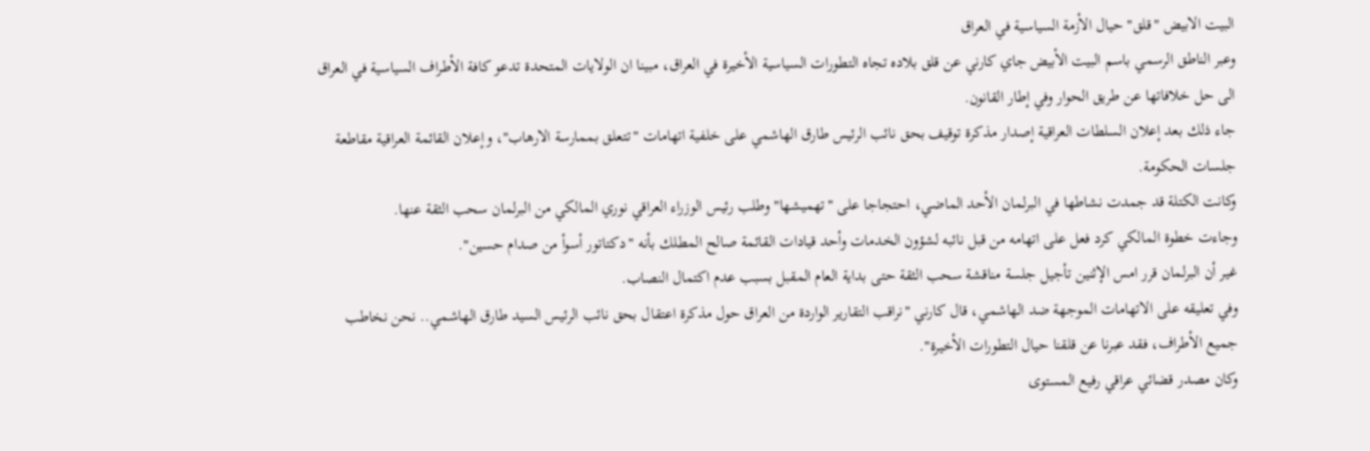البيت الابيض "قلق" حيال الأزمة السياسية في العراق
وعبر الناطق الرسمي باسم البيت الأبيض جاي كارني عن قلق بلاده تجاه التطورات السياسية الأخيرة في العراق، مبينا ان الولايات المتحدة تدعو كافة الأطراف السياسية في العراق الى حل خلافاتها عن طريق الحوار وفي إطار القانون.
جاء ذلك بعد إعلان السلطات العراقية إصدار مذكرة توقيف بحق نائب الرئيس طارق الهاشمي على خلفية اتهامات "تتعلق بممارسة الارهاب"، وإعلان القائمة العراقية مقاطعة جلسات الحكومة.
وكانت الكتلة قد جمدت نشاطها في البرلمان الأحد الماضي، احتجاجا على "تهميشها" وطلب رئيس الوزراء العراقي نوري المالكي من البرلمان سحب الثقة عنها.
وجاءت خطوة المالكي كرد فعل على اتهامه من قبل نائبه لشؤون الخدمات وأحد قيادات القائمة صالح المطلك بأنه "دكتاتور أسوأ من صدام حسين".
غير أن البرلمان قرر امس الإثنين تأجيل جلسة مناقشة سحب الثقة حتى بداية العام المقبل بسبب عدم اكتمال النصاب.
وفي تعليقه على الاتهامات الموجهة ضد الهاشمي، قال كارني "نراقب التقارير الواردة من العراق حول مذكرة اعتقال بحق نائب الرئيس السيد طارق الهاشمي.. نحن نخاطب جميع الأطراف، فقد عبرنا عن قلقنا حيال التطورات الأخيرة".
وكان مصدر قضائي عراقي رفيع المستوى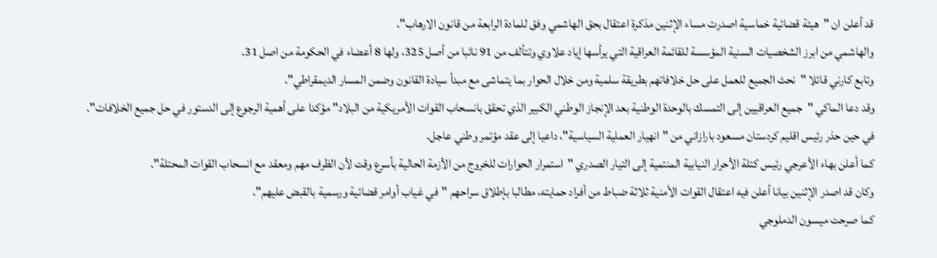قد أعلن ان "هيئة قضائية خماسية اصدرت مساء الإثنين مذكرة اعتقال بحق الهاشمي وفق للمادة الرابعة من قانون الارهاب".
والهاشمي من ابرز الشخصيات السنية المؤسسة للقائمة العراقية التي يرأسها إياد علاوي وتتألف من 91 نائبا من أصل 325، ولها 8 أعضاء في الحكومة من اصل 31.
وتابع كارني قائلا "نحث الجميع للعمل على حل خلافاتهم بطريقة سلمية ومن خلال الحوار بما يتماشى مع مبدأ سيادة القانون وضمن المسار الديمقراطي".
وقد دعا الماكي "جميع العراقيين إلى التمسك بالوحدة الوطنية بعد الإنجاز الوطني الكبير الذي تحقق بانسحاب القوات الأمريكية من البلاد" مؤكدا على أهمية الرجوع إلى الدستور في حل جميع الخلافات".
في حين حذر رئيس اقليم كردستان مسعود بارازاني من "انهيار العملية السياسية"، داعيا إلى عقد مؤتمر وطني عاجل.
كما أعلن بهاء الأعرجي رئيس كتلة الأحرار النيابية المنتمية إلى التيار الصدري "استمرار الحوارات للخروج من الأزمة الحالية بأسرع وقت لأن الظرف مهم ومعقد مع انسحاب القوات المحتلة".
وكان قد اصدر الإثنين بيانا أعلن فيه اعتقال القوات الأمنية ثلاثة ضباط من أفراد حمايته، مطالبا بإطلاق سراحهم "في غياب أوامر قضائية ورسمية بالقبض عليهم".
كما صرحت ميسون الدملوجي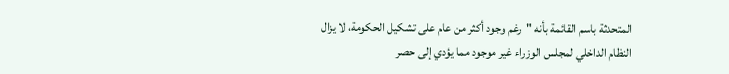المتحدثة باسم القائمة بأنه "رغم وجود أكثر من عام على تشكيل الحكومة، لا يزال النظام الداخلي لمجلس الوزراء غير موجود مما يؤدي إلى حصر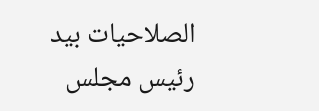الصلاحيات بيد رئيس مجلس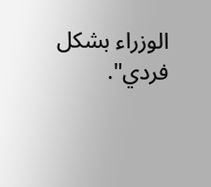الوزراء بشكل فردي".